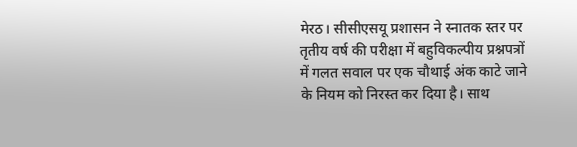मेरठ। सीसीएसयू प्रशासन ने स्नातक स्तर पर तृतीय वर्ष की परीक्षा में बहुविकल्पीय प्रश्नपत्रों में गलत सवाल पर एक चौथाई अंक काटे जाने के नियम को निरस्त कर दिया है। साथ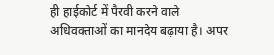ही हाईकोर्ट में पैरवी करने वाले अधिवक्ताओं का मानदेय बढ़ाया है। अपर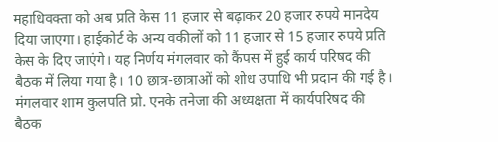महाधिवक्ता को अब प्रति केस 11 हजार से बढ़ाकर 20 हजार रुपये मानदेय दिया जाएगा। हाईकोर्ट के अन्य वकीलों को 11 हजार से 15 हजार रुपये प्रति केस के दिए जाएंगे। यह निर्णय मंगलवार को कैंपस में हुई कार्य परिषद की बैठक में लिया गया है। 10 छात्र-छात्राओं को शोध उपाधि भी प्रदान की गई है।
मंगलवार शाम कुलपति प्रो. एनके तनेजा की अध्यक्षता में कार्यपरिषद की बैठक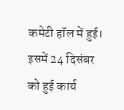कमेटी हॉल में हुई। इसमें 24 दिसंबर को हुई कार्य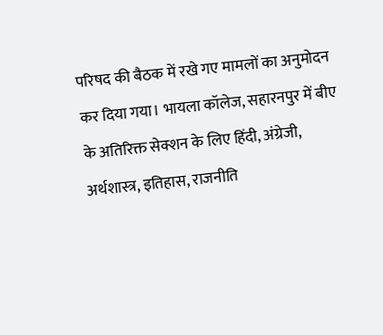परिषद की बैठक में रखे गए मामलों का अनुमोदन कर दिया गया। भायला कॉलेज, सहारनपुर में बीए के अतिरिक्त सेक्शन के लिए हिंदी, अंग्रेजी, अर्थशास्त्र, इतिहास, राजनीति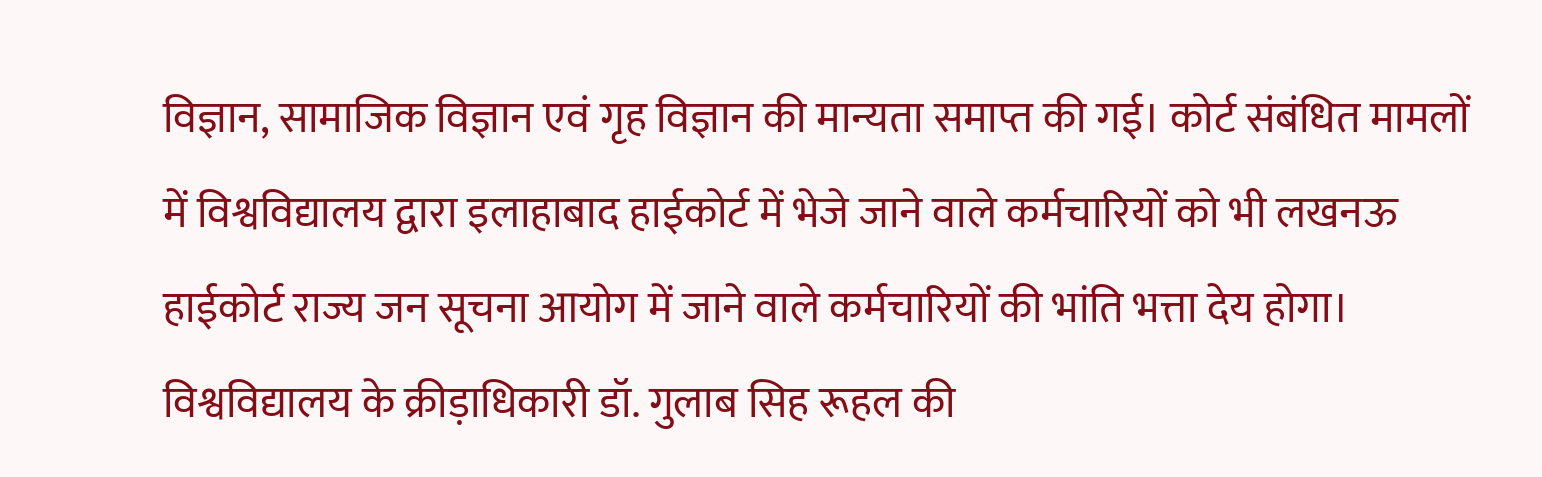विज्ञान, सामाजिक विज्ञान एवं गृह विज्ञान की मान्यता समाप्त की गई। कोर्ट संबंधित मामलों में विश्वविद्यालय द्वारा इलाहाबाद हाईकोर्ट में भेजे जाने वाले कर्मचारियों को भी लखनऊ हाईकोर्ट राज्य जन सूचना आयोग में जाने वाले कर्मचारियों की भांति भत्ता देय होगा। विश्वविद्यालय के क्रीड़ाधिकारी डॉ. गुलाब सिह रूहल की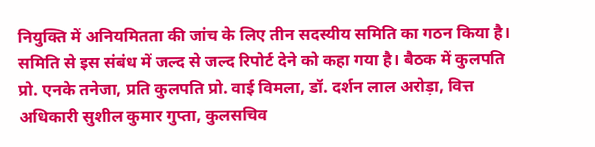नियुक्ति में अनियमितता की जांच के लिए तीन सदस्यीय समिति का गठन किया है। समिति से इस संबंध में जल्द से जल्द रिपोर्ट देने को कहा गया है। बैठक में कुलपति प्रो. एनके तनेजा, प्रति कुलपति प्रो. वाई विमला, डॉ. दर्शन लाल अरोड़ा, वित्त अधिकारी सुशील कुमार गुप्ता, कुलसचिव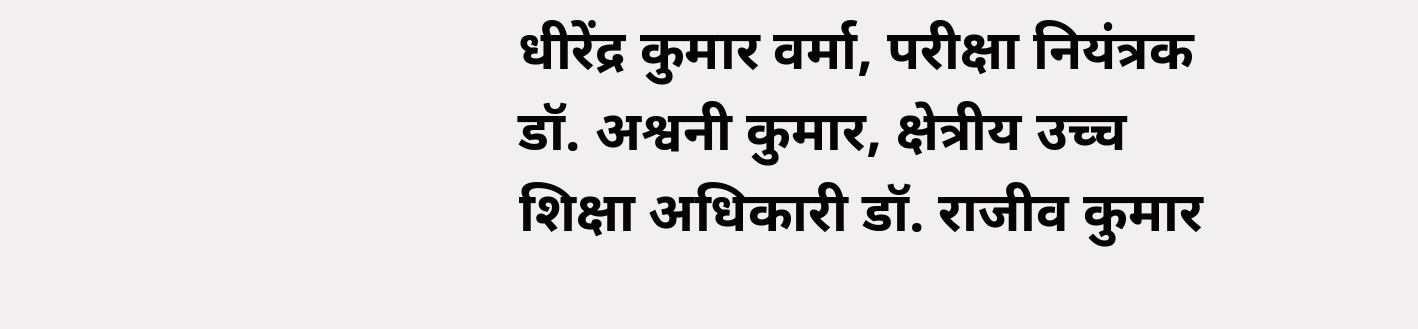धीरेंद्र कुमार वर्मा, परीक्षा नियंत्रक डॉ. अश्वनी कुमार, क्षेत्रीय उच्च शिक्षा अधिकारी डॉ. राजीव कुमार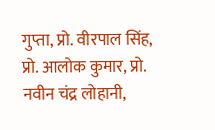गुप्ता, प्रो. वीरपाल सिंह, प्रो. आलोक कुमार, प्रो. नवीन चंद्र लोहानी,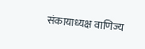संकायाध्यक्ष वाणिज्य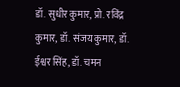डॉ. सुधीर कुमार, प्रो. रविंद्र कुमार, डॉ. संजय कुमार, डॉ. ईश्वर सिंह, डॉ. चमन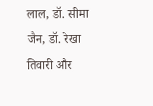लाल, डॉ. सीमा जैन, डॉ. रेखा तिवारी और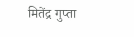मितेंद्र गुप्ता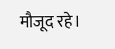मौजूद रहे।